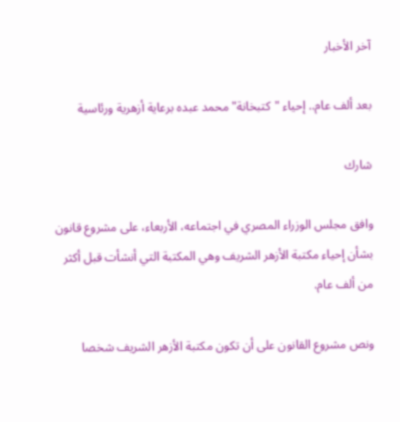آخر الأخبار

بعد ألف عام.. إحياء "كتبخانة" محمد عبده برعاية أزهرية ورئاسية

شارك

وافق مجلس الوزراء المصري في اجتماعه، الأربعاء، على مشروع قانون بشأن إحياء مكتبة الأزهر الشريف وهي المكتبة التي أنشأت قبل أكثر من ألف عام.

ونص مشروع القانون على أن تكون مكتبة الأزهر الشريف شخصا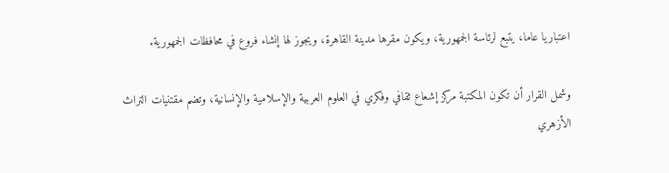اعتباريا عاما، يتبع لرئاسة الجمهورية، ويكون مقرها مدينة القاهرة، ويجوز لها إنشاء فروع في محافظات الجمهورية.

وشمل القرار أن تكون المكتبة مركز إشعاع ثقافي وفكري في العلوم العربية والإسلامية والإنسانية، وتضم مقتنيات التراث الأزهري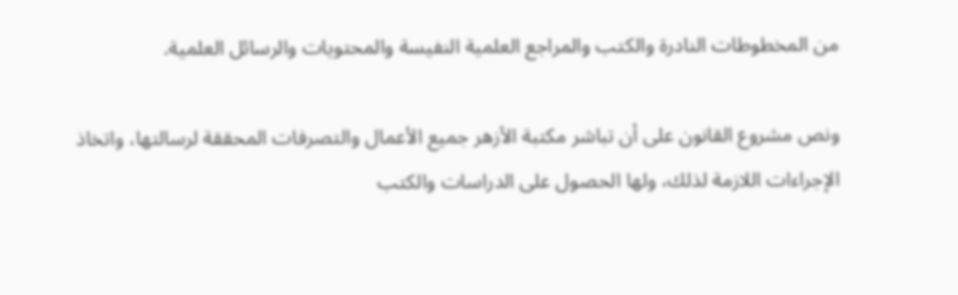من المخطوطات النادرة والكتب والمراجع العلمية النفيسة والمحتويات والرسائل العلمية.

ونص مشروع القانون على أن تباشر مكتبة الأزهر جميع الأعمال والتصرفات المحققة لرسالتها، واتخاذ الإجراءات اللازمة لذلك، ولها الحصول على الدراسات والكتب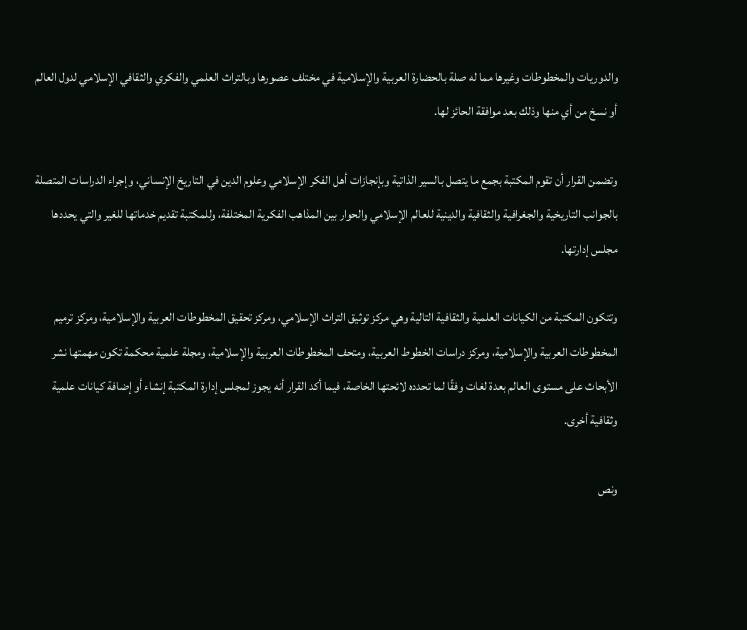والدوريات والمخطوطات وغيرها مما له صلة بالحضارة العربية والإسلامية في مختلف عصورها وبالتراث العلمي والفكري والثقافي الإسلامي لدول العالم أو نسخ من أي منها وذلك بعد موافقة الحائز لها.

وتضمن القرار أن تقوم المكتبة بجمع ما يتصل بالسير الذاتية وبإنجازات أهل الفكر الإسلامي وعلوم الدين في التاريخ الإنساني، وإجراء الدراسات المتصلة بالجوانب التاريخية والجغرافية والثقافية والدينية للعالم الإسلامي والحوار بين المذاهب الفكرية المختلفة، وللمكتبة تقديم خدماتها للغير والتي يحددها مجلس إدارتها.

وتتكون المكتبة من الكيانات العلمية والثقافية التالية وهي مركز توثيق التراث الإسلامي، ومركز تحقيق المخطوطات العربية والإسلامية، ومركز ترميم المخطوطات العربية والإسلامية، ومركز دراسات الخطوط العربية، ومتحف المخطوطات العربية والإسلامية، ومجلة علمية محكمة تكون مهمتها نشر الأبحاث على مستوى العالم بعدة لغات وفقًا لما تحدده لائحتها الخاصة، فيما أكد القرار أنه يجوز لمجلس إدارة المكتبة إنشاء أو إضافة كيانات علمية وثقافية أخرى.

ونص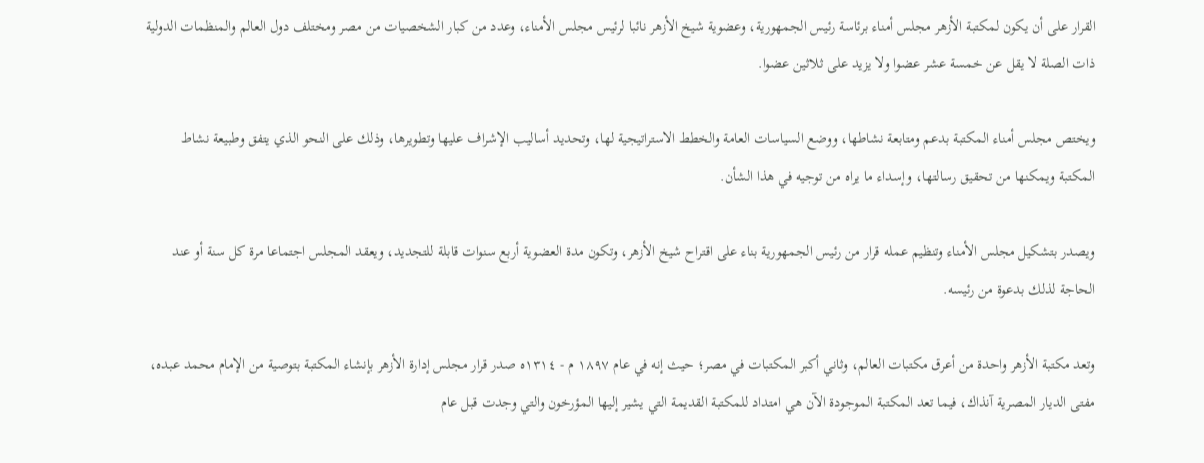القرار على أن يكون لمكتبة الأزهر مجلس أمناء برئاسة رئيس الجمهورية، وعضوية شيخ الأزهر نائبا لرئيس مجلس الأمناء، وعدد من كبار الشخصيات من مصر ومختلف دول العالم والمنظمات الدولية ذات الصلة لا يقل عن خمسة عشر عضوا ولا يزيد على ثلاثين عضوا.

ويختص مجلس أمناء المكتبة بدعم ومتابعة نشاطها، ووضع السياسات العامة والخطط الاستراتيجية لها، وتحديد أساليب الإشراف عليها وتطويرها، وذلك على النحو الذي يتفق وطبيعة نشاط المكتبة ويمكنها من تحقيق رسالتها، وإسداء ما يراه من توجيه في هذا الشأن.

ويصدر بتشكيل مجلس الأمناء وتنظيم عمله قرار من رئيس الجمهورية بناء على اقتراح شيخ الأزهر، وتكون مدة العضوية أربع سنوات قابلة للتجديد، ويعقد المجلس اجتماعا مرة كل سنة أو عند الحاجة لذلك بدعوة من رئيسه.

وتعد مكتبة الأزهر واحدة من أعرق مكتبات العالم، وثاني أكبر المكتبات في مصر؛ حيث إنه في عام ١٨٩٧ م - ١٣١٤ه صدر قرار مجلس إدارة الأزهر بإنشاء المكتبة بتوصية من الإمام محمد عبده، مفتى الديار المصرية آنذاك، فيما تعد المكتبة الموجودة الآن هي امتداد للمكتبة القديمة التي يشير إليها المؤرخون والتي وجدت قبل عام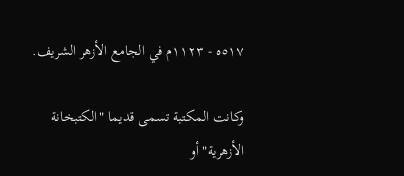٥١٧ه - ١١٢٣م في الجامع الأزهر الشريف.

وكانت المكتبة تسمى قديما "الكتبخانة الأزهرية" أو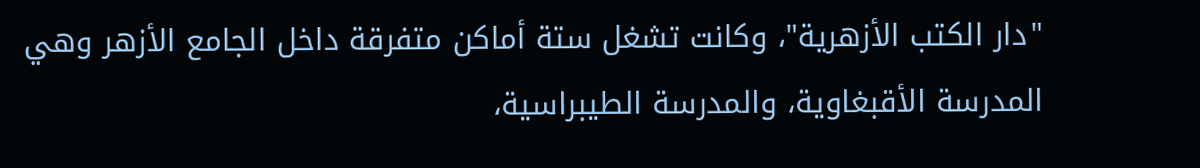"دار الكتب الأزهرية"، وكانت تشغل ستة أماكن متفرقة داخل الجامع الأزهر وهي المدرسة الأقبغاوية، والمدرسة الطيبراسية،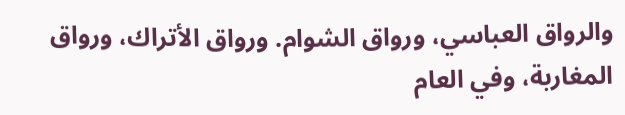والرواق العباسي، ورواق الشوام. ورواق الأتراك، ورواق المغاربة، وفي العام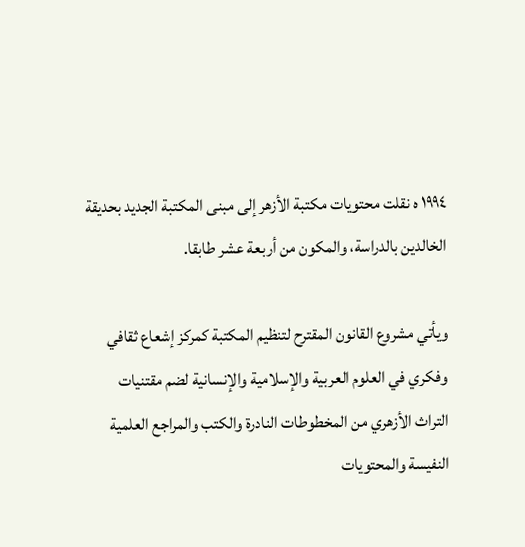١٩٩٤ ه نقلت محتويات مكتبة الأزهر إلى مبنى المكتبة الجديد بحديقة الخالدين بالدراسة، والمكون من أربعة عشر طابقا.

ويأتي مشروع القانون المقترح لتنظيم المكتبة كمركز إشعاع ثقافي وفكري في العلوم العربية والإسلامية والإنسانية لضم مقتنيات التراث الأزهري من المخطوطات النادرة والكتب والمراجع العلمية النفيسة والمحتويات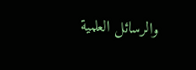والرسائل العلمية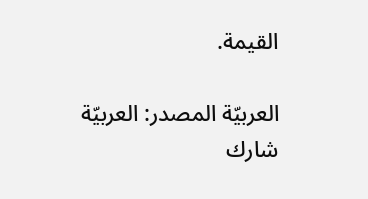القيمة.

العربيّة المصدر: العربيّة
شارك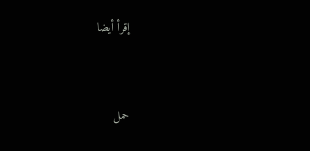إقرأ أيضا


حمل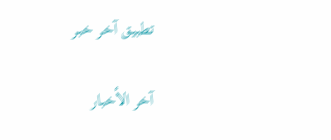تطبيق آخر خبر

آخر الأخبار